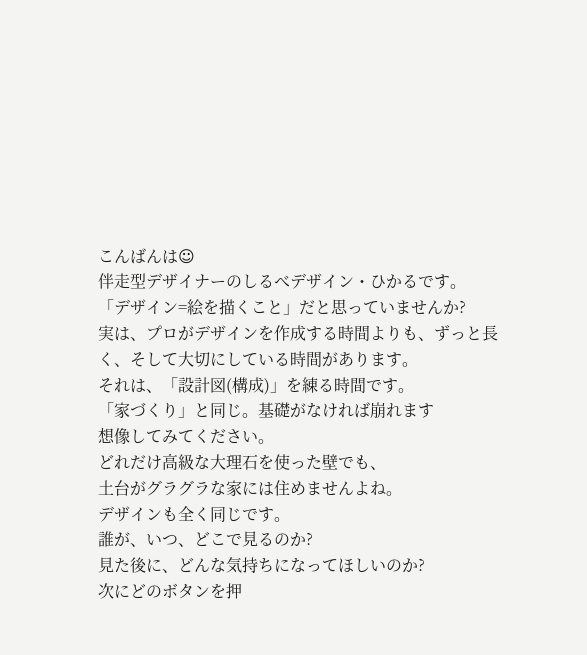こんばんは☺
伴走型デザイナーのしるべデザイン・ひかるです。
「デザイン=絵を描くこと」だと思っていませんか?
実は、プロがデザインを作成する時間よりも、ずっと長く、そして大切にしている時間があります。
それは、「設計図(構成)」を練る時間です。
「家づくり」と同じ。基礎がなければ崩れます
想像してみてください。
どれだけ高級な大理石を使った壁でも、
土台がグラグラな家には住めませんよね。
デザインも全く同じです。
誰が、いつ、どこで見るのか?
見た後に、どんな気持ちになってほしいのか?
次にどのボタンを押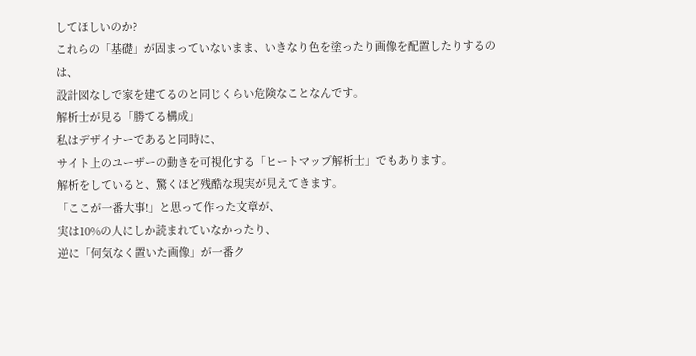してほしいのか?
これらの「基礎」が固まっていないまま、いきなり色を塗ったり画像を配置したりするのは、
設計図なしで家を建てるのと同じくらい危険なことなんです。
解析士が見る「勝てる構成」
私はデザイナーであると同時に、
サイト上のユーザーの動きを可視化する「ヒートマップ解析士」でもあります。
解析をしていると、驚くほど残酷な現実が見えてきます。
「ここが一番大事!」と思って作った文章が、
実は10%の人にしか読まれていなかったり、
逆に「何気なく置いた画像」が一番ク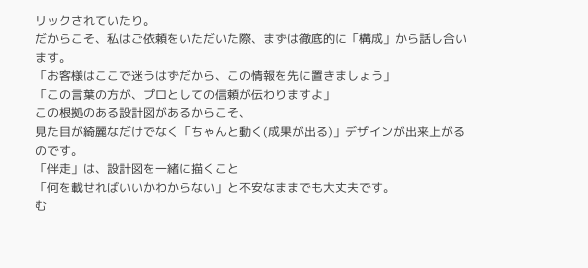リックされていたり。
だからこそ、私はご依頼をいただいた際、まずは徹底的に「構成」から話し合います。
「お客様はここで迷うはずだから、この情報を先に置きましょう」
「この言葉の方が、プロとしての信頼が伝わりますよ」
この根拠のある設計図があるからこそ、
見た目が綺麗なだけでなく「ちゃんと動く(成果が出る)」デザインが出来上がるのです。
「伴走」は、設計図を一緒に描くこと
「何を載せればいいかわからない」と不安なままでも大丈夫です。
む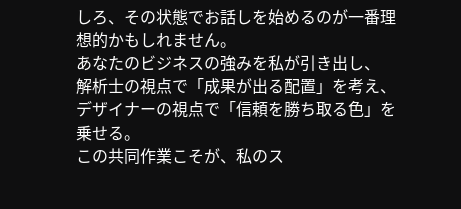しろ、その状態でお話しを始めるのが一番理想的かもしれません。
あなたのビジネスの強みを私が引き出し、
解析士の視点で「成果が出る配置」を考え、
デザイナーの視点で「信頼を勝ち取る色」を乗せる。
この共同作業こそが、私のス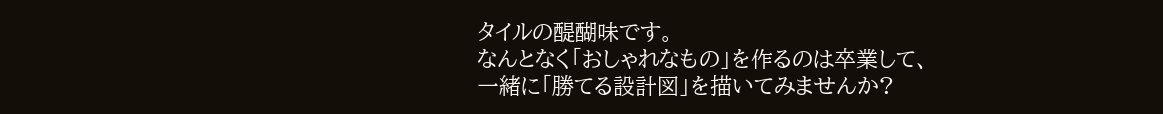タイルの醍醐味です。
なんとなく「おしゃれなもの」を作るのは卒業して、
一緒に「勝てる設計図」を描いてみませんか?